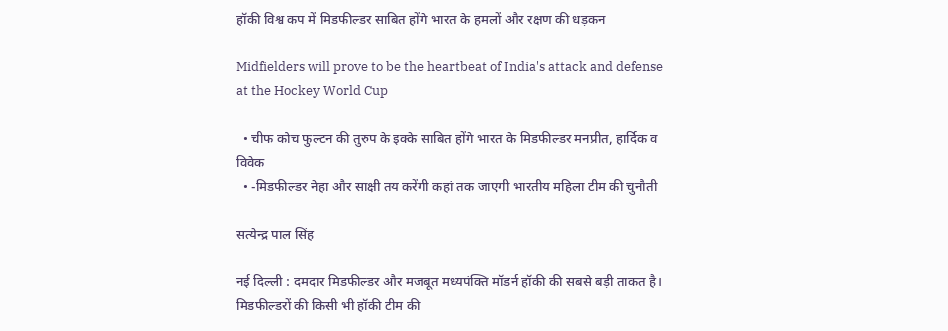हॉकी विश्व कप में मिडफील्डर साबित होंगे भारत के हमलों और रक्षण की धड़कन

Midfielders will prove to be the heartbeat of India's attack and defense at the Hockey World Cup

  • चीफ कोच फुल्टन की तुरुप के इक्के साबित होंगे भारत के मिडफील्डर मनप्रीत, हार्दिक व विवेक
  • -मिडफील्डर नेहा और साक्षी तय करेंगी कहां तक जाएगी भारतीय महिला टीम की चुनौती

सत्येन्द्र पाल सिंह

नई दिल्ली : दमदार मिडफील्डर और मजबूत मध्यपंक्ति मॉडर्न हॉकी की सबसे बड़ी ताकत है। मिडफील्डरों की किसी भी हॉकी टीम की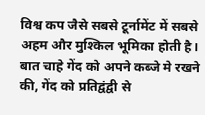विश्व कप जैसे सबसे टूर्नामेंट में सबसे अहम और मुश्किल भूमिका होती है। बात चाहे गेंद को अपने कब्जे मे रखने की, गेंद को प्रतिद्वंद्वी से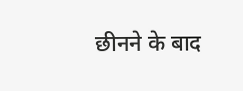छीनने के बाद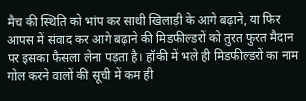मैच की स्थिति को भांप कर साथी खिलाड़ी के आगे बढ़ाने, या फिर आपस में संवाद कर आगे बढ़ाने की मिडफील्डरों को तुरत फुरत मैदान पर इसका फैसला लेना पड़ता है। हॉकी में भले ही मिडफील्डरों का नाम गोल करने वालों की सूची में कम ही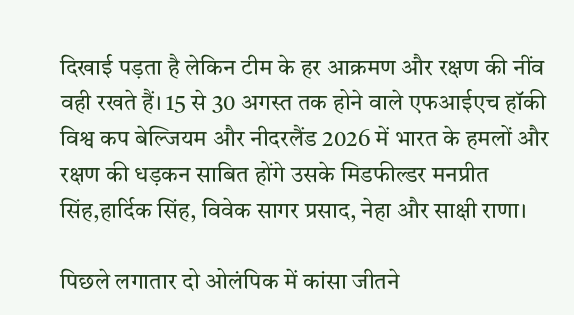दिखाई पड़ता है लेकिन टीम के हर आक्रमण और रक्षण की नींव वही रखते हैं। 15 से 30 अगस्त तक होने वाले एफआईएच हॉकी विश्व कप बेल्जियम और नीदरलैंड 2026 में भारत के हमलों और रक्षण की धड़कन साबित होंगे उसके मिडफील्डर मनप्रीत सिंह,हार्दिक सिंह, विवेक सागर प्रसाद, नेहा और साक्षी राणा।

पिछले लगातार दो ओलंपिक में कांसा जीतने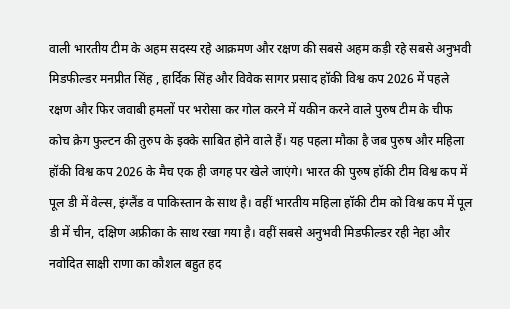वाली भारतीय टीम के अहम सदस्य रहे आक्रमण और रक्षण की सबसे अहम कड़ी रहे सबसे अनुभवी मिडफील्डर मनप्रीत सिंह , हार्दिक सिंह और विवेक सागर प्रसाद हॉकी विश्व कप 2026 में पहले रक्षण और फिर जवाबी हमलों पर भरोसा कर गोल करने में यकीन करने वाले पुरुष टीम के चीफ कोच क्रेग फुल्टन की तुरुप के इक्के साबित होने वाले हैं। यह पहला मौका है जब पुरुष और महिला हॉकी विश्व कप 2026 के मैच एक ही जगह पर खेले जाएंगे। भारत की पुरुष हॉकी टीम विश्व कप में पूल डी में वेल्स, इंग्लैंड व पाकिस्तान के साथ है। वहीं भारतीय महिला हॉकी टीम को विश्व कप में पूल डी में चीन, दक्षिण अफ्रीका के साथ रखा गया है। वहीं सबसे अनुभवी मिडफील्डर रही नेहा और नवोदित साक्षी राणा का कौशल बहुत हद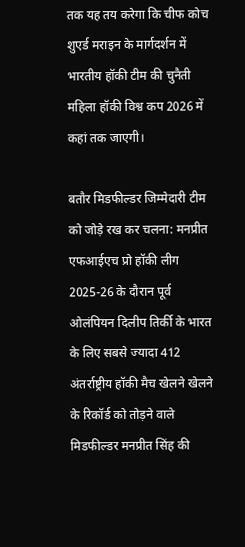तक यह तय करेगा कि चीफ कोच शुएर्ड मराइन के मार्गदर्शन में भारतीय हॉकी टीम की चुनैती महिला हॉकी विश्व कप 2026 में कहां तक जाएगी।

बतौर मिडफील्डर जिम्मेदारी टीम को जोड़े रख कर चलना: मनप्रीत
एफआईएच प्रो हॉकी लीग 2025-26 के दौरान पूर्व ओलंपियन दिलीप तिर्की के भारत के लिए सबसे ज्यादा 412 अंतर्राष्ट्रीय हॉकी मैच खेलने खेलने के रिकॉर्ड को तोड़ने वाले मिडफील्डर मनप्रीत सिंह की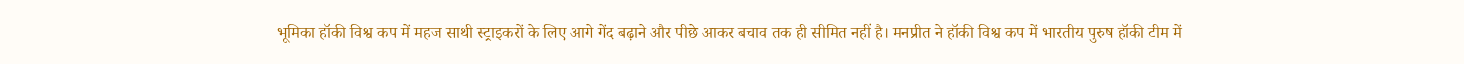भूमिका हॉकी विश्व कप में महज साथी स्ट्राइकरों के लिए आगे गेंद बढ़ाने और पीछे आकर बचाव तक ही सीमित नहीं है। मनप्रीत ने हॉकी विश्व कप में भारतीय पुरुष हॉकी टीम में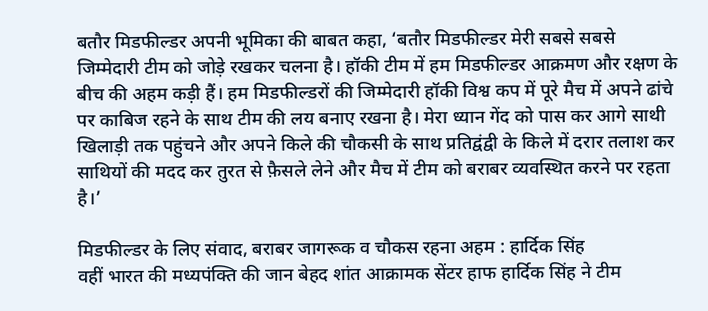बतौर मिडफील्डर अपनी भूमिका की बाबत कहा, ‘बतौर मिडफील्डर मेरी सबसे सबसे जिम्मेदारी टीम को जोड़े रखकर चलना है। हॉकी टीम में हम मिडफील्डर आक्रमण और रक्षण के बीच की अहम कड़ी हैं। हम मिडफील्डरों की जिम्मेदारी हॉकी विश्व कप में पूरे मैच में अपने ढांचे पर काबिज रहने के साथ टीम की लय बनाए रखना है। मेरा ध्यान गेंद को पास कर आगे साथी खिलाड़ी तक पहुंचने और अपने किले की चौकसी के साथ प्रतिद्वंद्वी के किले में दरार तलाश कर साथियों की मदद कर तुरत से फ़ैसले लेने और मैच में टीम को बराबर व्यवस्थित करने पर रहता है।’

मिडफील्डर के लिए संवाद, बराबर जागरूक व चौकस रहना अहम : हार्दिक सिंह
वहीं भारत की मध्यपंक्ति की जान बेहद शांत आक्रामक सेंटर हाफ हार्दिक सिंह ने टीम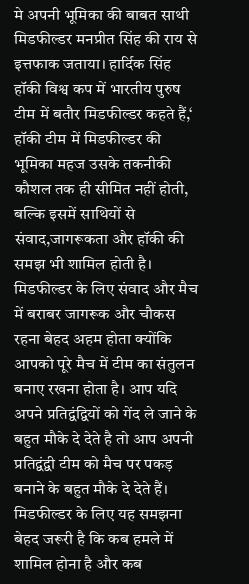मे अपनी भूमिका की बाबत साथी मिडफील्डर मनप्रीत सिंह की राय से इत्तफाक जताया। हार्दिक सिंह हॉकी विश्व कप में भारतीय पुरुष टीम में बतौर मिडफील्डर कहते हैं,‘ हॉकी टीम में मिडफील्डर की भूमिका महज उसके तकनीकी कौशल तक ही सीमित नहीं होती, बल्कि इसमें साथियों से संवाद,जागरूकता और हॉकी की समझ भी शामिल होती है। मिडफील्डर के लिए संवाद और मैच में बराबर जागरूक और चौकस रहना बेहद अहम होता क्योंकि आपको पूरे मैच में टीम का संतुलन बनाए रखना होता है। आप यदि अपने प्रतिद्वंद्वियों को गेंद ले जाने के बहुत मौके दे देते है तो आप अपनी प्रतिद्वंद्वी टीम को मैच पर पकड़ बनाने के बहुत मौके दे देते हैं। मिडफील्डर के लिए यह समझना बेहद जरूरी है कि कब हमले में शामिल होना है और कब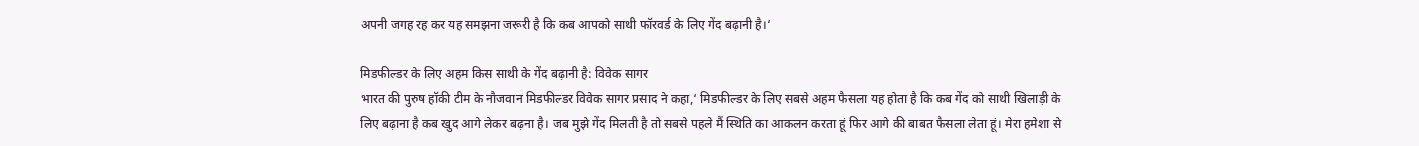अपनी जगह रह कर यह समझना जरूरी है कि कब आपको साथी फॉरवर्ड के लिए गेंद बढ़ानी है।‘

मिडफील्डर के लिए अहम किस साथी के गेंद बढ़ानी है: विवेक सागर
भारत की पुरुष हॉकी टीम के नौजवान मिडफील्डर विवेक सागर प्रसाद ने कहा,‘ मिडफील्डर के लिए सबसे अहम फैसला यह होता है कि कब गेंद को साथी खिलाड़ी के लिए बढ़ाना है कब खुद आगे लेकर बढ़ना है। जब मुझे गेंद मिलती है तो सबसे पहले मैं स्थिति का आकलन करता हूं फिर आगे की बाबत फैसला लेता हूं। मेरा हमेशा से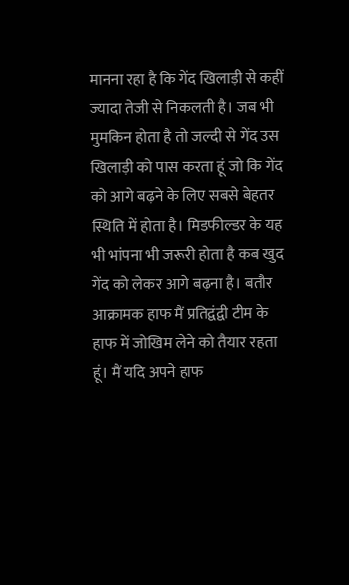मानना रहा है कि गेंद खिलाड़ी से कहीं ज्यादा तेजी से निकलती है। जब भी मुमकिन होता है तो जल्दी से गेंद उस खिलाड़ी को पास करता हूं जो कि गेंद को आगे बढ़ने के लिए सबसे बेहतर स्थिति में होता है। मिडफील्डर के यह भी भांपना भी जरूरी होता है कब खुद गेंद को लेकर आगे बढ़ना है। बतौर आक्रामक हाफ मैं प्रतिद्वंद्वी टीम के हाफ में जोखिम लेने को तैयार रहता हूं। मैं यदि अपने हाफ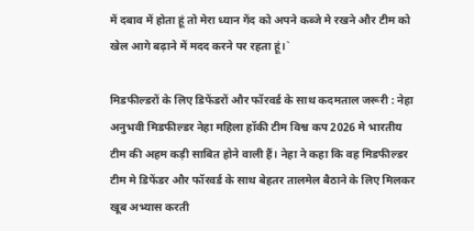में दबाव में होता हूं तो मेरा ध्यान गेंद को अपने कब्जे मे रखने और टीम को खेल आगे बढ़ाने में मदद करने पर रहता हूं।`

मिडफील्डरों के लिए डिफेंडरों और फॉरवर्ड के साथ कदमताल जरूरी : नेहा
अनुभवी मिडफील्डर नेहा महिला हॉकी टीम विश्व कप 2026 मे भारतीय टीम की अहम कड़ी साबित होने वाली हैं। नेहा ने कहा कि वह मिडफील्डर टीम मे डिफेंडर और फॉरवर्ड के साथ बेहतर तालमेल बैठाने के लिए मिलकर खूब अभ्यास करती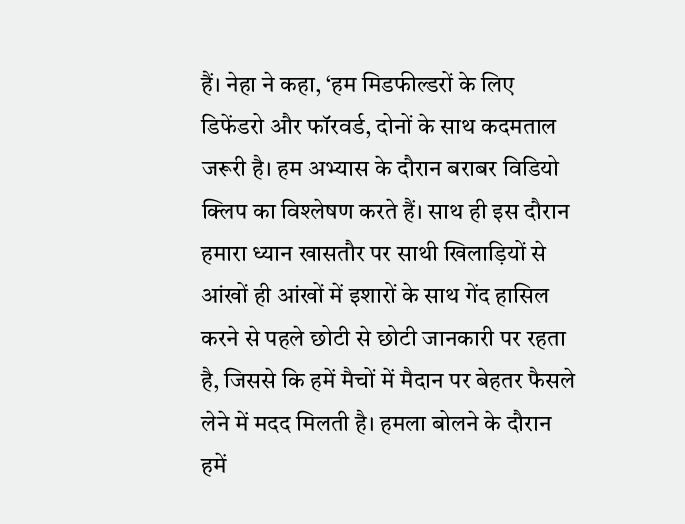हैं। नेहा ने कहा, ‘हम मिडफील्डरों के लिए डिफेंडरो और फॉरवर्ड, दोनों के साथ कदमताल जरूरी है। हम अभ्यास के दौरान बराबर विडियो क्लिप का विश्लेषण करते हैं। साथ ही इस दौरान हमारा ध्यान खासतौर पर साथी खिलाड़ियों से आंखों ही आंखों में इशारों के साथ गेंद हासिल करने से पहले छोटी से छोटी जानकारी पर रहता है, जिससे कि हमें मैचों में मैदान पर बेहतर फैसले लेने में मदद मिलती है। हमला बोलने के दौरान हमें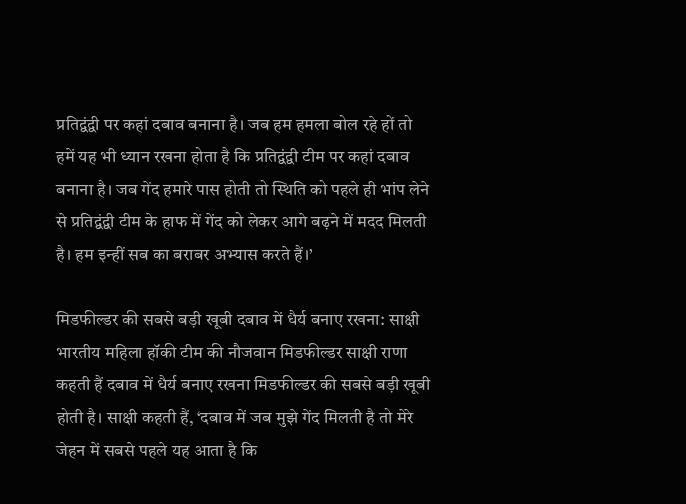प्रतिद्वंद्वी पर कहां दबाव बनाना है। जब हम हमला बोल रहे हों तो हमें यह भी ध्यान रखना होता है कि प्रतिद्वंद्वी टीम पर कहां दबाव बनाना है। जब गेंद हमारे पास होती तो स्थिति को पहले ही भांप लेने से प्रतिद्वंद्वी टीम के हाफ में गेंद को लेकर आगे बढ़ने में मदद मिलती है। हम इन्हीं सब का बराबर अभ्यास करते हैं।’

मिडफील्डर की सबसे बड़ी खूबी दबाव में धैर्य बनाए रखना: साक्षी
भारतीय महिला हॉकी टीम की नौजवान मिडफील्डर साक्षी राणा कहती हैं दबाव में धैर्य बनाए रखना मिडफील्डर की सबसे बड़ी खूबी होती है। साक्षी कहती हैं, ‘दबाव में जब मुझे गेंद मिलती है तो मेरे जेहन में सबसे पहले यह आता है कि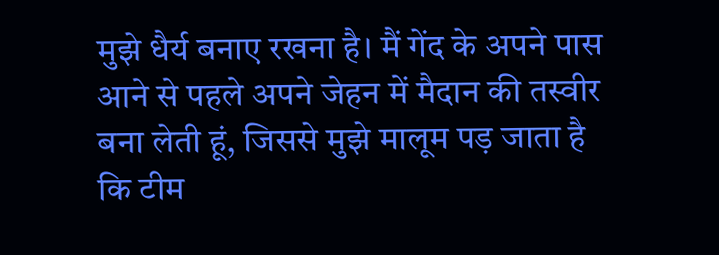मुझे धैर्य बनाए रखना है। मैं गेंद के अपने पास आने से पहले अपने जेहन में मैदान की तस्वीर बना लेती हूं, जिससे मुझे मालूम पड़ जाता है कि टीम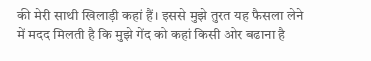की मेरी साथी खिलाड़ी कहां हैं। इससे मुझे तुरत यह फैसला लेने में मदद मिलती है कि मुझे गेंद को कहां किसी ओर बढाना है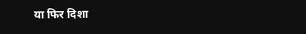या फिर दिशा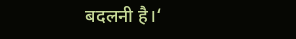बदलनी है।‘